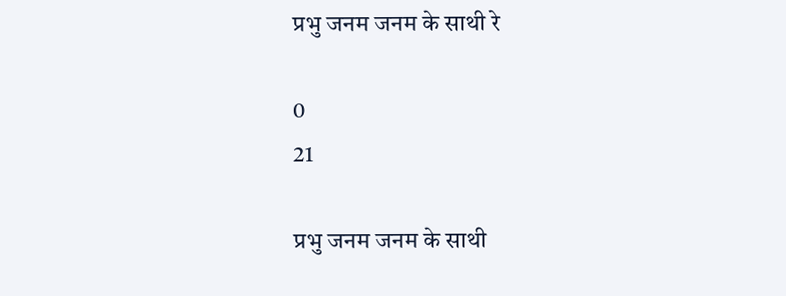प्रभु जनम जनम के साथी रे

0
21

प्रभु जनम जनम के साथी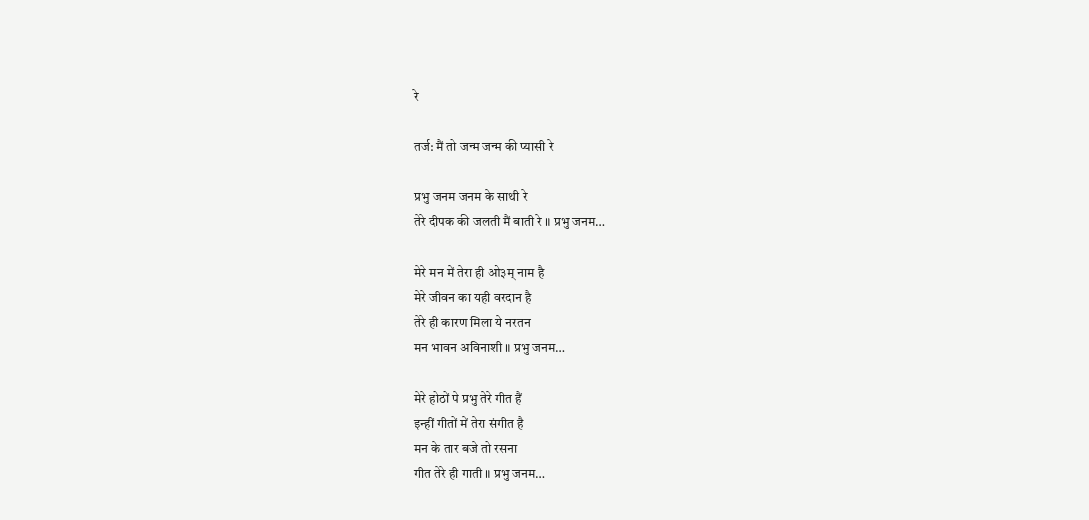रे

तर्ज: मैं तो जन्म जन्म की प्यासी रे

प्रभु जनम जनम के साथी रे
तेरे दीपक की जलती मैं बाती रे ॥ प्रभु जनम…

मेरे मन में तेरा ही ओ३म् नाम है
मेरे जीवन का यही वरदान है
तेरे ही कारण मिला ये नरतन
मन भावन अविनाशी ॥ प्रभु जनम…

मेरे होठों पे प्रभु तेरे गीत हैं
इन्हीं गीतों में तेरा संगीत है
मन के तार बजे तो रसना
गीत तेरे ही गाती ॥ प्रभु जनम…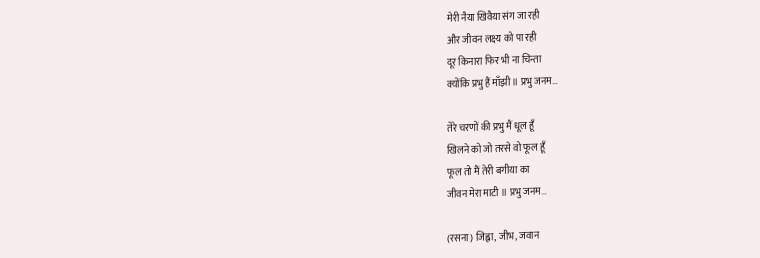मेरी नैया खिवैया संग जा रही
और जीवन लक्ष्य को पा रही
दूर किनारा फिर भी ना चिन्ता
क्योंकि प्रभु हैं माँझी ॥ प्रभु जनम…

तेरे चरणों की प्रभु मैं धूल हूँ
खिलने को जो तरसे वो फूल हूँ
फूल तो मैं तेरी बगीया का
जीवन मेरा माटी ॥ प्रभु जनम…

(रसना) जिह्वा, जीभ, जवान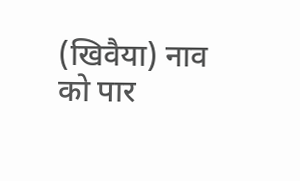(खिवैया) नाव को पार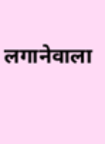लगानेवाला